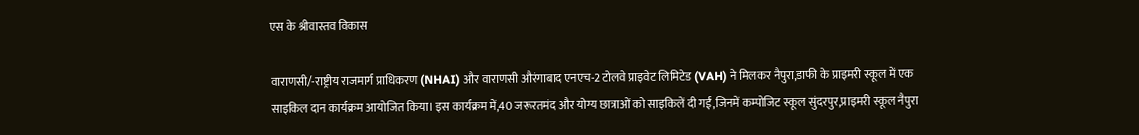एस के श्रीवास्तव विकास

वाराणसी/-राष्ट्रीय राजमार्ग प्राधिकरण (NHAI) और वाराणसी औरंगाबाद एनएच-2 टोलवे प्राइवेट लिमिटेड (VAH) ने मिलकर नैपुरा,डाफी के प्राइमरी स्कूल में एक साइकिल दान कार्यक्रम आयोजित किया। इस कार्यक्रम में,40 जरूरतमंद और योग्य छात्राओं को साइकिलें दी गईं,जिनमें कम्पोजिट स्कूल सुंदरपुर,प्राइमरी स्कूल नैपुरा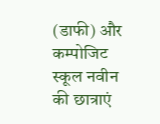(डाफी) और कम्पोजिट स्कूल नवीन की छात्राएं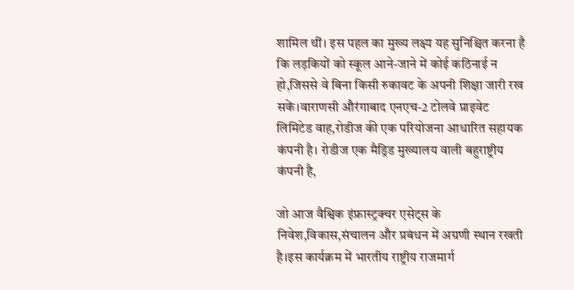शामिल थीं। इस पहल का मुख्य लक्ष्य यह सुनिश्चित करना है कि लड़कियों को स्कूल आने-जाने में कोई कठिनाई न हो,जिससे वे बिना किसी रुकावट के अपनी शिक्षा जारी रख सकें।वाराणसी औरंगाबाद एनएच-2 टोलवे प्राइवेट लिमिटेड वाह,रोडीज की एक परियोजना आधारित सहायक कंपनी है। रोडीज एक मैड्रिड मुख्यालय वाली बहुराष्ट्रीय कंपनी है,

जो आज वैश्विक इंफ्रास्ट्रक्चर एसेट्स के निवेश,विकास,संचालन और प्रबंधन में अग्रणी स्थान रखती है।इस कार्यक्रम में भारतीय राष्ट्रीय राजमार्ग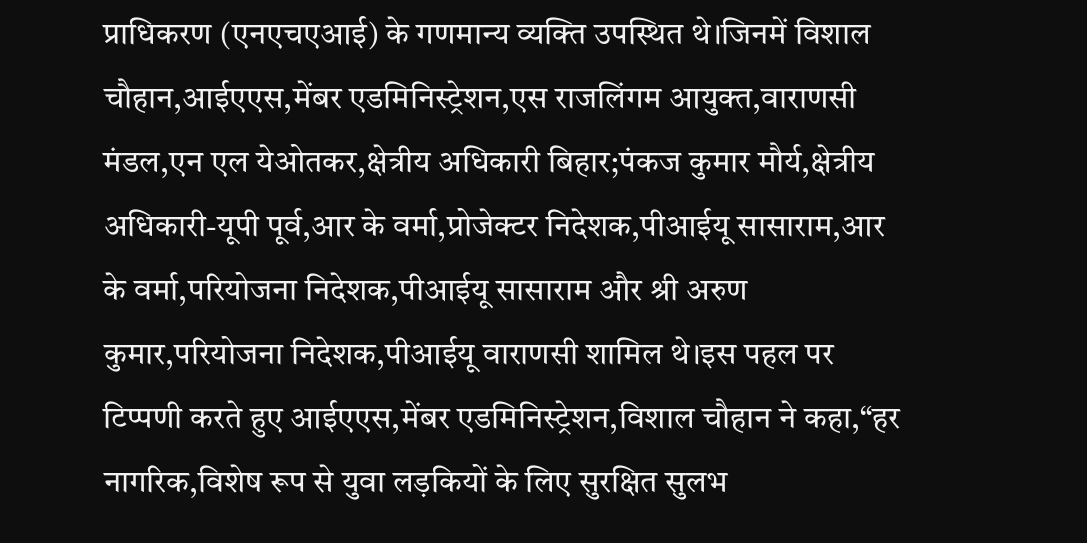प्राधिकरण (एनएचएआई) के गणमान्य व्यक्ति उपस्थित थे।जिनमें विशाल चौहान,आईएएस,मेंबर एडमिनिस्ट्रेशन,एस राजलिंगम आयुक्त,वाराणसी मंडल,एन एल येओतकर,क्षेत्रीय अधिकारी बिहार;पंकज कुमार मौर्य,क्षेत्रीय अधिकारी-यूपी पूर्व,आर के वर्मा,प्रोजेक्टर निदेशक,पीआईयू सासाराम,आर के वर्मा,परियोजना निदेशक,पीआईयू सासाराम और श्री अरुण कुमार,परियोजना निदेशक,पीआईयू वाराणसी शामिल थे।इस पहल पर टिप्पणी करते हुए आईएएस,मेंबर एडमिनिस्ट्रेशन,विशाल चौहान ने कहा,“हर नागरिक,विशेष रूप से युवा लड़कियों के लिए सुरक्षित सुलभ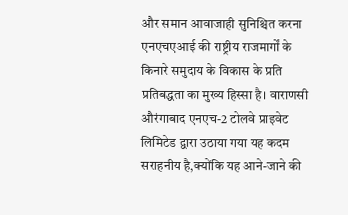और समान आवाजाही सुनिश्चित करना एनएचएआई की राष्ट्रीय राजमार्गों के किनारे समुदाय के विकास के प्रति प्रतिबद्धता का मुख्य हिस्सा है। वाराणसी औरंगाबाद एनएच-2 टोलवे प्राइवेट लिमिटेड द्वारा उठाया गया यह कदम सराहनीय है,क्योंकि यह आने-जाने की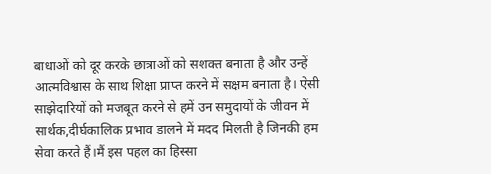बाधाओं को दूर करके छात्राओं को सशक्त बनाता है और उन्हें आत्मविश्वास के साथ शिक्षा प्राप्त करने में सक्षम बनाता है। ऐसी साझेदारियों को मजबूत करने से हमें उन समुदायों के जीवन में सार्थक,दीर्घकालिक प्रभाव डालने में मदद मिलती है जिनकी हम सेवा करते हैं।मैं इस पहल का हिस्सा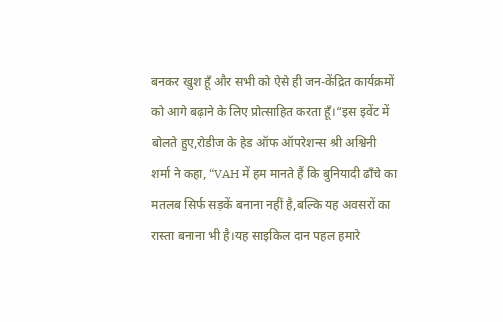बनकर खुश हूँ और सभी को ऐसे ही जन-केंद्रित कार्यक्रमों को आगे बढ़ाने के लिए प्रोत्साहित करता हूँ।“इस इवेंट में बोलते हुए,रोडीज के हेड ऑफ ऑपरेशन्स श्री अश्विनी शर्मा ने कहा, “VAH में हम मानते हैं कि बुनियादी ढाँचे का मतलब सिर्फ सड़कें बनाना नहीं है,बल्कि यह अवसरों का रास्ता बनाना भी है।यह साइकिल दान पहल हमारे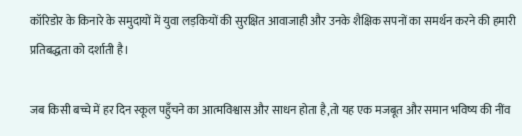कॉरिडोर के किनारे के समुदायों में युवा लड़कियों की सुरक्षित आवाजाही और उनके शैक्षिक सपनों का समर्थन करने की हमारी प्रतिबद्धता को दर्शाती है।

जब किसी बच्चे में हर दिन स्कूल पहुँचने का आत्मविश्वास और साधन होता है,तो यह एक मजबूत और समान भविष्य की नींव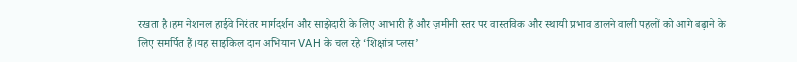रखता है।हम नेशनल हाईवे निरंतर मार्गदर्शन और साझेदारी के लिए आभारी हैं और ज़मीनी स्तर पर वास्तविक और स्थायी प्रभाव डालने वाली पहलों को आगे बढ़ाने के लिए समर्पित हैं।यह साइकिल दान अभियान VAH के चल रहे ‘शिक्षांत्र प्लस’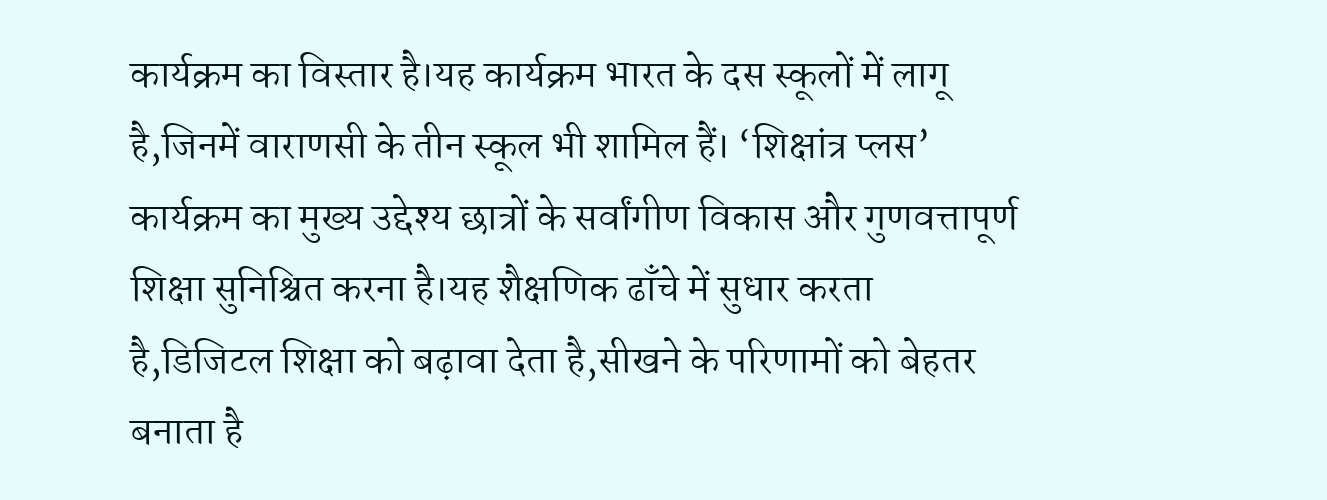कार्यक्रम का विस्तार है।यह कार्यक्रम भारत के दस स्कूलों में लागू है,जिनमें वाराणसी के तीन स्कूल भी शामिल हैं। ‘शिक्षांत्र प्लस’ कार्यक्रम का मुख्य उद्देश्य छात्रों के सर्वांगीण विकास और गुणवत्तापूर्ण शिक्षा सुनिश्चित करना है।यह शैक्षणिक ढाँचे में सुधार करता है,डिजिटल शिक्षा को बढ़ावा देता है,सीखने के परिणामों को बेहतर बनाता है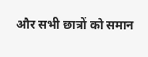और सभी छात्रों को समान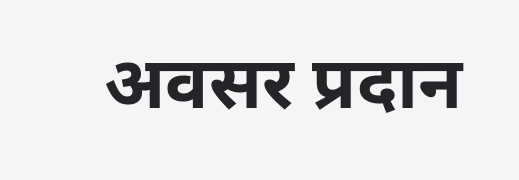अवसर प्रदान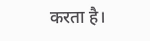करता है।